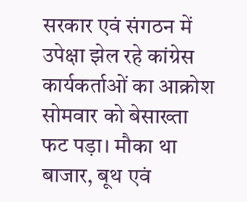सरकार एवं संगठन में उपेक्षा झेल रहे कांग्रेस कार्यकर्ताओं का आक्रोश सोमवार को बेसाख्ता फट पड़ा। मौका था बाजार, बूथ एवं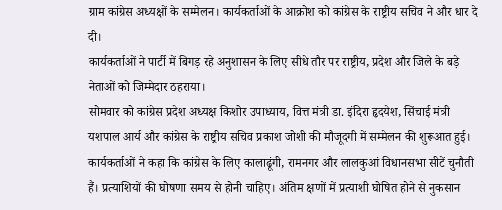ग्राम कांग्रेस अध्यक्षों के सम्मेलन। कार्यकर्ताओं के आक्रोश को कांग्रेस के राष्ट्रीय सचिव ने और धार दे दी।
कार्यकर्ताओं ने पार्टी में बिगड़ रहे अनुशासन के लिए सीधे तौर पर राष्ट्रीय, प्रदेश और जिले के बड़े नेताओं को जिम्मेदार ठहराया।
सोमवार को कांग्रेस प्रदेश अध्यक्ष किशोर उपाध्याय, वित्त मंत्री डा. इंदिरा हृदयेश, सिंचाई मंत्री यशपाल आर्य और कांग्रेस के राष्ट्रीय सचिव प्रकाश जोशी की मौजूदगी में सम्मेलन की शुरूआत हुई।
कार्यकर्ताओं ने कहा कि कांग्रेस के लिए कालाढूंगी, रामनगर और लालकुआं विधानसभा सीटें चुनौती हैं। प्रत्याशियों की घोषणा समय से होनी चाहिए। अंतिम क्षणों में प्रत्याशी घोषित होने से नुकसान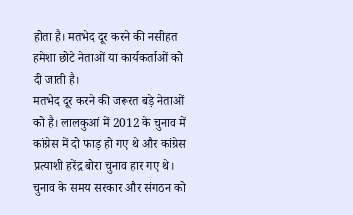होता है। मतभेद दूर करने की नसीहत हमेशा छोटे नेताओं या कार्यकर्ताओं को दी जाती है।
मतभेद दूर करने की जरूरत बड़े नेताओं को है। लालकुआं में 2012 के चुनाव में कांग्रेस में दो फाड़ हो गए थे और कांग्रेस प्रत्याशी हरेंद्र बोरा चुनाव हार गए थे। चुनाव के समय सरकार और संगठन को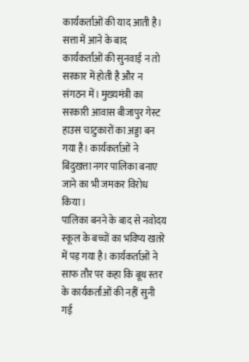कार्यकर्ताओं की याद आती है।
सत्ता में आने के बाद कार्यकर्ताओं की सुनवाई न तो सरकार में होती है और न संगठन में। मुख्यमंत्री का सरकारी आवास बीजापुर गेस्ट हाउस चाटुकारों का अड्डा बन गया है। कार्यकर्ताओं ने बिंदुखत्ता नगर पालिका बनाए जाने का भी जमकर विरोध किया।
पालिका बनने के बाद से नवोदय स्कूल के बच्चों का भविष्य खतरे में पड़ गया है। कार्यकर्ताओं ने साफ तौर पर कहा कि बूथ स्तर के कार्यकर्ताओं की नहीं सुनी गई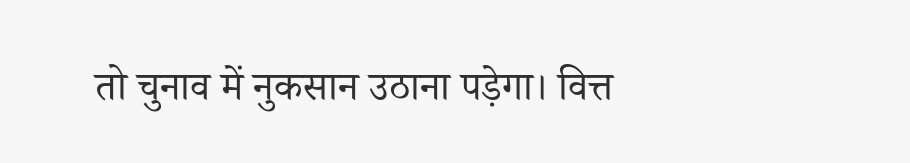तो चुनाव में नुकसान उठाना पड़ेगा। वित्त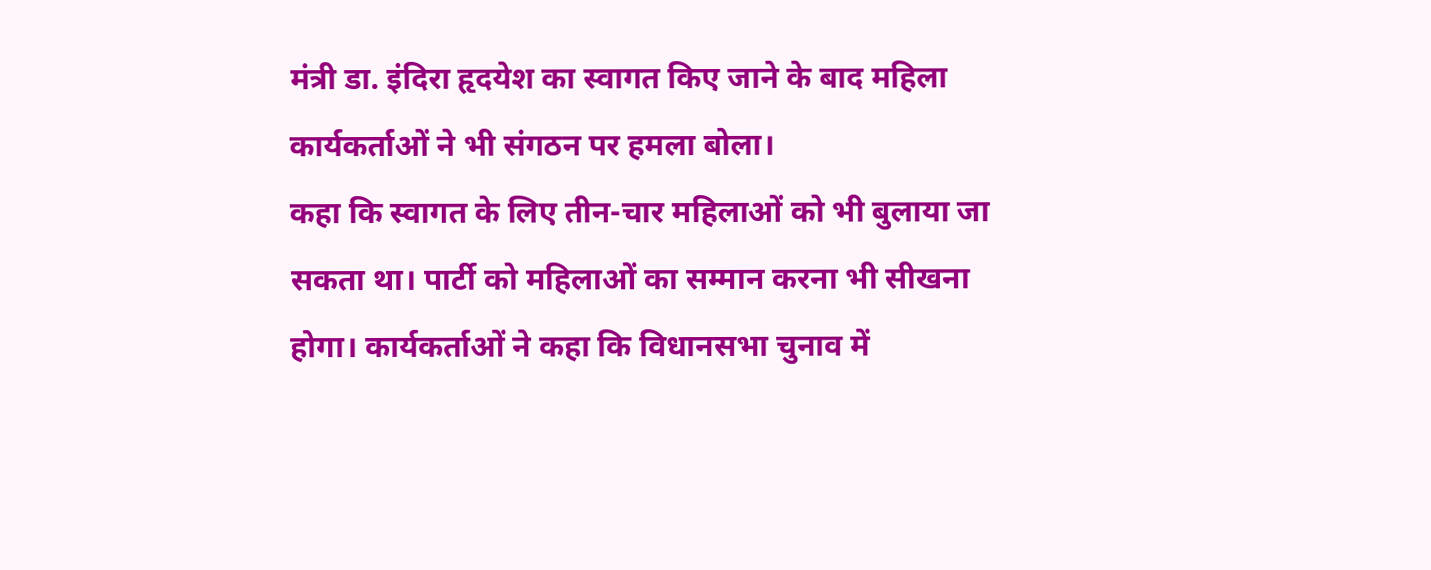मंत्री डा. इंदिरा हृदयेश का स्वागत किए जाने के बाद महिला कार्यकर्ताओं ने भी संगठन पर हमला बोला।
कहा कि स्वागत के लिए तीन-चार महिलाओं को भी बुलाया जा सकता था। पार्टी को महिलाओं का सम्मान करना भी सीखना होगा। कार्यकर्ताओं ने कहा कि विधानसभा चुनाव में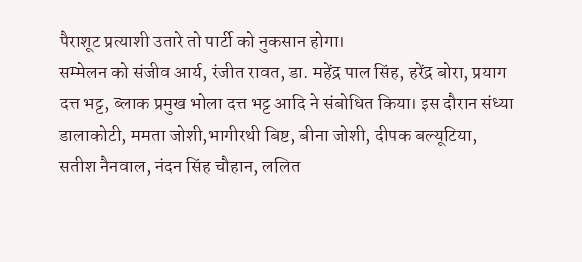पैराशूट प्रत्याशी उतारे तो पार्टी को नुकसान होगा।
सम्मेलन को संजीव आर्य, रंजीत रावत, डा. महेंद्र पाल सिंह, हरेंद्र बोरा, प्रयाग दत्त भट्ट, ब्लाक प्रमुख भोला दत्त भट्ट आदि ने संबोधित किया। इस दौरान संध्या डालाकोटी, ममता जोशी,भागीरथी बिष्ट, बीना जोशी, दीपक बल्यूटिया, सतीश नैनवाल, नंदन सिंह चौहान, ललित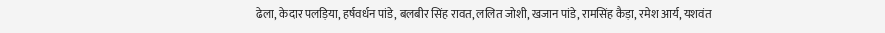ढेला, केदार पलड़िया, हर्षवर्धन पांडे, बलबीर सिंह रावत, ललित जोशी, खजान पांडे, रामसिंह कैड़ा, रमेश आर्य, यशवंत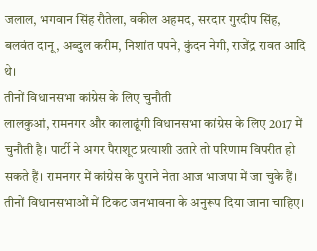जलाल, भगवान सिंह रौतेला, वकील अहमद, सरदार गुरदीप सिंह, बलवंत दानू, अब्दुल करीम, निशांत पपने, कुंदन नेगी, राजेंद्र रावत आदि थे।
तीनों विधानसभा कांग्रेस के लिए चुनौती
लालकुआं, रामनगर और कालाढूंगी विधानसभा कांग्रेस के लिए 2017 में चुनौती है। पार्टी ने अगर पैराशूट प्रत्याशी उतारे तो परिणाम विपरीत हो सकते हैं। रामनगर में कांग्रेस के पुराने नेता आज भाजपा में जा चुके हैं।
तीनों विधानसभाओं में टिकट जनभावना के अनुरूप दिया जाना चाहिए।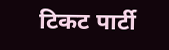टिकट पार्टी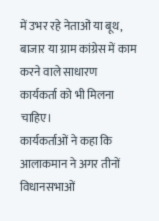में उभर रहे नेताओं या बूथ, बाजार या ग्राम कांग्रेस में काम करने वाले साधारण कार्यकर्ता को भी मिलना चाहिए।
कार्यकर्ताओं ने कहा कि आलाकमान ने अगर तीनों विधानसभाओं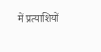में प्रत्याशियों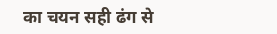का चयन सही ढंग से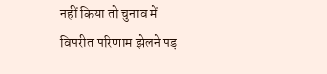नहीं किया तो चुनाव में विपरीत परिणाम झेलने पड़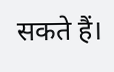सकते हैं।